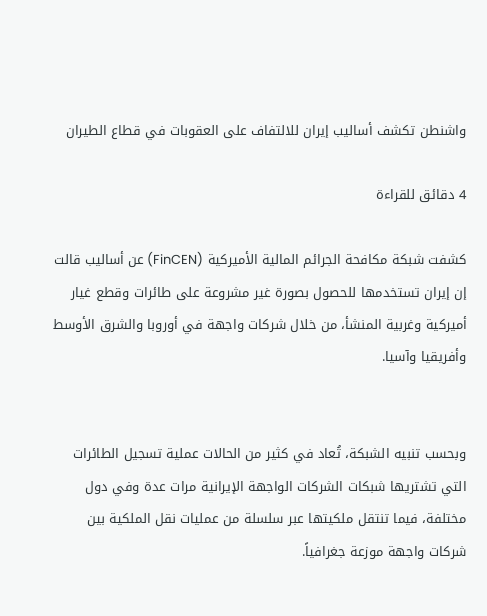واشنطن تكشف أساليب إيران للالتفاف على العقوبات في قطاع الطيران

4 دقائق للقراءة

كشفت شبكة مكافحة الجرائم المالية الأميركية (FinCEN) عن أساليب قالت إن إيران تستخدمها للحصول بصورة غير مشروعة على طائرات وقطع غيار أميركية وغربية المنشأ، من خلال شركات واجهة في أوروبا والشرق الأوسط وأفريقيا وآسيا.


وبحسب تنبيه الشبكة، تُعاد في كثير من الحالات عملية تسجيل الطائرات التي تشتريها شبكات الشركات الواجهة الإيرانية مرات عدة وفي دول مختلفة، فيما تنتقل ملكيتها عبر سلسلة من عمليات نقل الملكية بين شركات واجهة موزعة جغرافياً.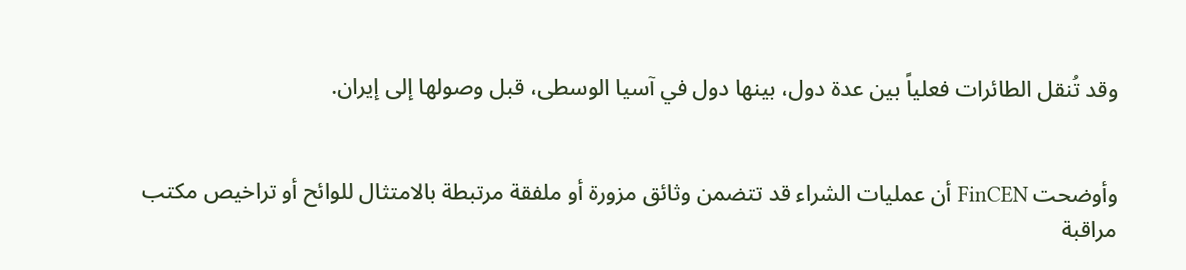وقد تُنقل الطائرات فعلياً بين عدة دول، بينها دول في آسيا الوسطى، قبل وصولها إلى إيران.


وأوضحت FinCEN أن عمليات الشراء قد تتضمن وثائق مزورة أو ملفقة مرتبطة بالامتثال للوائح أو تراخيص مكتب مراقبة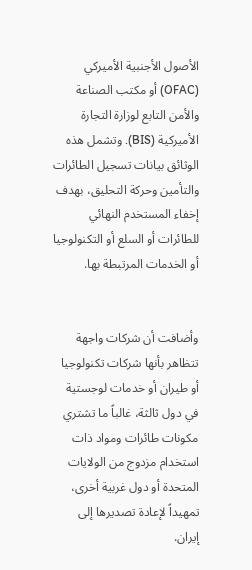الأصول الأجنبية الأميركي (OFAC) أو مكتب الصناعة والأمن التابع لوزارة التجارة الأميركية (BIS). وتشمل هذه الوثائق بيانات تسجيل الطائرات والتأمين وحركة التحليق، بهدف إخفاء المستخدم النهائي للطائرات أو السلع أو التكنولوجيا أو الخدمات المرتبطة بها.


وأضافت أن شركات واجهة تتظاهر بأنها شركات تكنولوجيا أو طيران أو خدمات لوجستية في دول ثالثة، غالباً ما تشتري مكونات طائرات ومواد ذات استخدام مزدوج من الولايات المتحدة أو دول غربية أخرى، تمهيداً لإعادة تصديرها إلى إيران.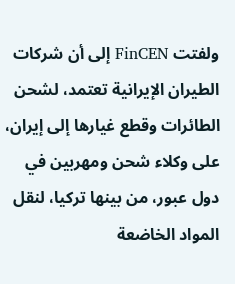ولفتت FinCEN إلى أن شركات الطيران الإيرانية تعتمد، لشحن الطائرات وقطع غيارها إلى إيران، على وكلاء شحن ومهربين في دول عبور، من بينها تركيا، لنقل المواد الخاضعة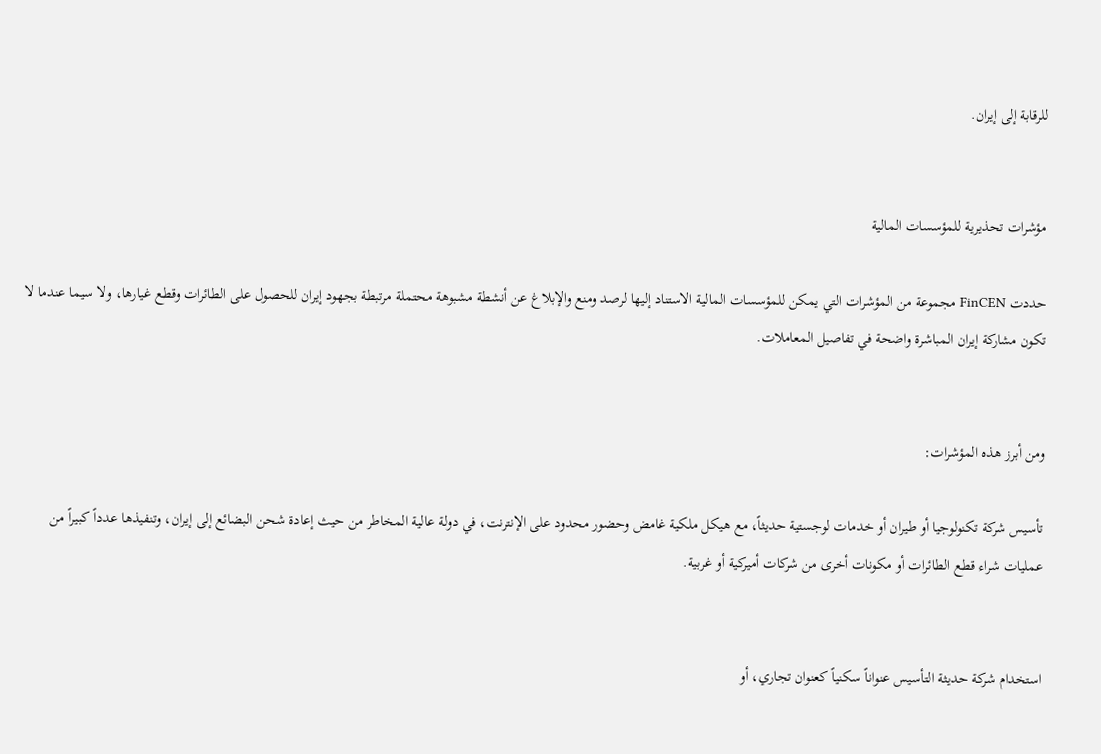للرقابة إلى إيران.


مؤشرات تحذيرية للمؤسسات المالية

حددت FinCEN مجموعة من المؤشرات التي يمكن للمؤسسات المالية الاستناد إليها لرصد ومنع والإبلاغ عن أنشطة مشبوهة محتملة مرتبطة بجهود إيران للحصول على الطائرات وقطع غيارها، ولا سيما عندما لا تكون مشاركة إيران المباشرة واضحة في تفاصيل المعاملات.


ومن أبرز هذه المؤشرات:

تأسيس شركة تكنولوجيا أو طيران أو خدمات لوجستية حديثاً، مع هيكل ملكية غامض وحضور محدود على الإنترنت، في دولة عالية المخاطر من حيث إعادة شحن البضائع إلى إيران، وتنفيذها عدداً كبيراً من عمليات شراء قطع الطائرات أو مكونات أخرى من شركات أميركية أو غربية.


استخدام شركة حديثة التأسيس عنواناً سكنياً كعنوان تجاري، أو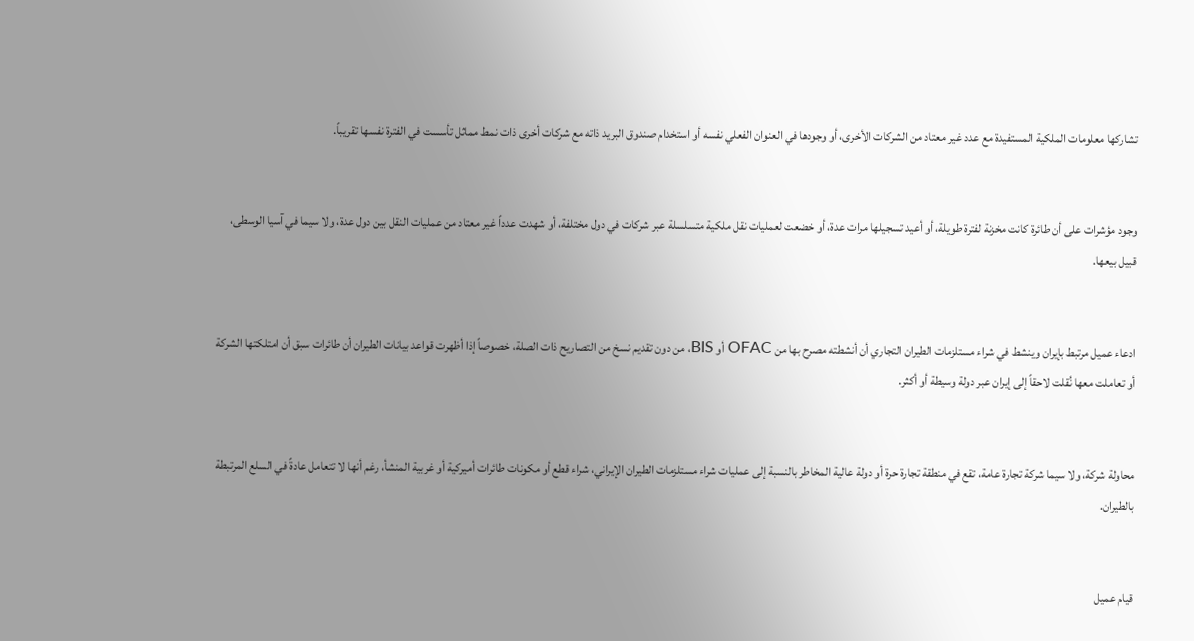تشاركها معلومات الملكية المستفيدة مع عدد غير معتاد من الشركات الأخرى، أو وجودها في العنوان الفعلي نفسه أو استخدام صندوق البريد ذاته مع شركات أخرى ذات نمط مماثل تأسست في الفترة نفسها تقريباً.


وجود مؤشرات على أن طائرة كانت مخزنة لفترة طويلة، أو أعيد تسجيلها مرات عدة، أو خضعت لعمليات نقل ملكية متسلسلة عبر شركات في دول مختلفة، أو شهدت عدداً غير معتاد من عمليات النقل بين دول عدة، ولا سيما في آسيا الوسطى، قبيل بيعها.


ادعاء عميل مرتبط بإيران وينشط في شراء مستلزمات الطيران التجاري أن أنشطته مصرح بها من OFAC أو BIS، من دون تقديم نسخ من التصاريح ذات الصلة، خصوصاً إذا أظهرت قواعد بيانات الطيران أن طائرات سبق أن امتلكتها الشركة أو تعاملت معها نُقلت لاحقاً إلى إيران عبر دولة وسيطة أو أكثر.


محاولة شركة، ولا سيما شركة تجارة عامة، تقع في منطقة تجارة حرة أو دولة عالية المخاطر بالنسبة إلى عمليات شراء مستلزمات الطيران الإيراني، شراء قطع أو مكونات طائرات أميركية أو غربية المنشأ، رغم أنها لا تتعامل عادةً في السلع المرتبطة بالطيران.


قيام عميل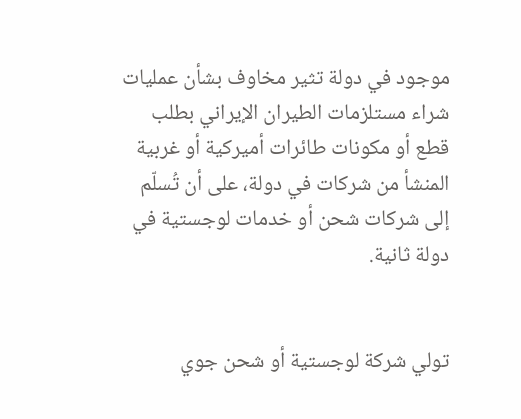موجود في دولة تثير مخاوف بشأن عمليات شراء مستلزمات الطيران الإيراني بطلب قطع أو مكونات طائرات أميركية أو غربية المنشأ من شركات في دولة، على أن تُسلّم إلى شركات شحن أو خدمات لوجستية في دولة ثانية.


تولي شركة لوجستية أو شحن جوي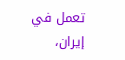تعمل في إيران،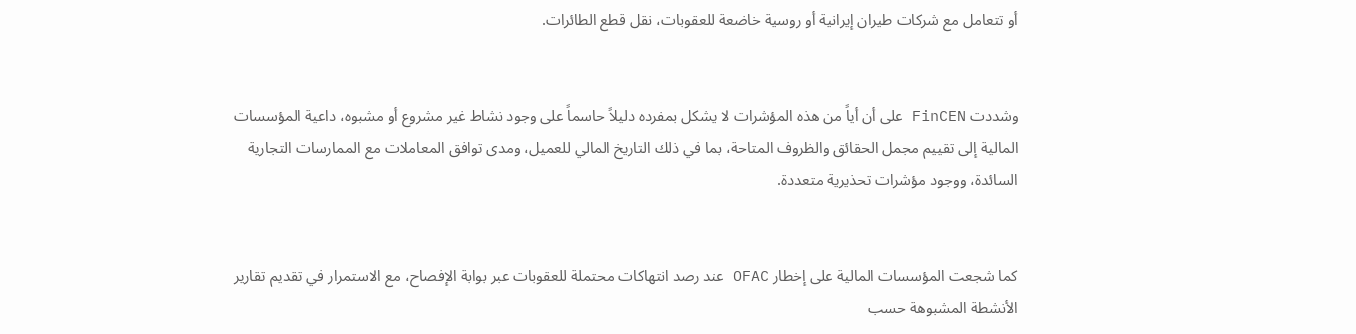أو تتعامل مع شركات طيران إيرانية أو روسية خاضعة للعقوبات، نقل قطع الطائرات.


وشددت FinCEN على أن أياً من هذه المؤشرات لا يشكل بمفرده دليلاً حاسماً على وجود نشاط غير مشروع أو مشبوه، داعية المؤسسات المالية إلى تقييم مجمل الحقائق والظروف المتاحة، بما في ذلك التاريخ المالي للعميل، ومدى توافق المعاملات مع الممارسات التجارية السائدة، ووجود مؤشرات تحذيرية متعددة.


كما شجعت المؤسسات المالية على إخطار OFAC عند رصد انتهاكات محتملة للعقوبات عبر بوابة الإفصاح، مع الاستمرار في تقديم تقارير الأنشطة المشبوهة حسب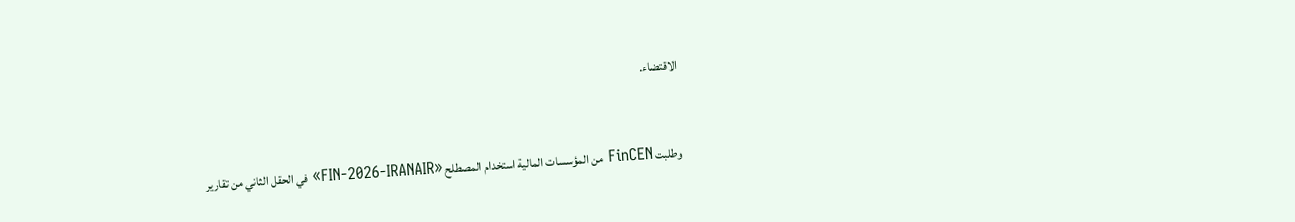الاقتضاء.


وطلبت FinCEN من المؤسسات المالية استخدام المصطلح «FIN-2026-IRANAIR» في الحقل الثاني من تقارير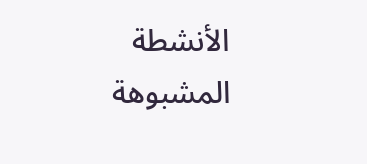الأنشطة المشبوهة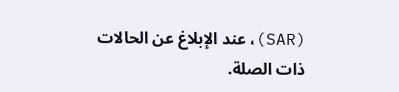(SAR)، عند الإبلاغ عن الحالات ذات الصلة.